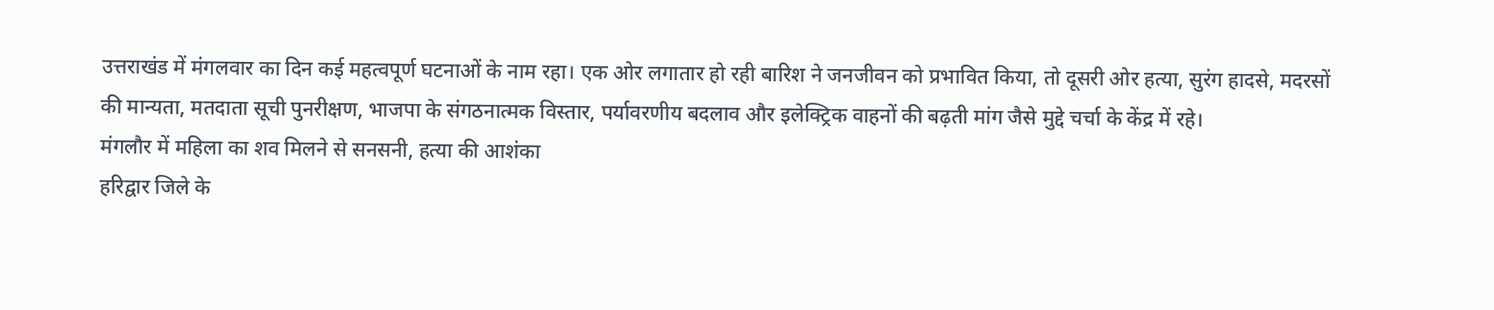उत्तराखंड में मंगलवार का दिन कई महत्वपूर्ण घटनाओं के नाम रहा। एक ओर लगातार हो रही बारिश ने जनजीवन को प्रभावित किया, तो दूसरी ओर हत्या, सुरंग हादसे, मदरसों की मान्यता, मतदाता सूची पुनरीक्षण, भाजपा के संगठनात्मक विस्तार, पर्यावरणीय बदलाव और इलेक्ट्रिक वाहनों की बढ़ती मांग जैसे मुद्दे चर्चा के केंद्र में रहे।
मंगलौर में महिला का शव मिलने से सनसनी, हत्या की आशंका
हरिद्वार जिले के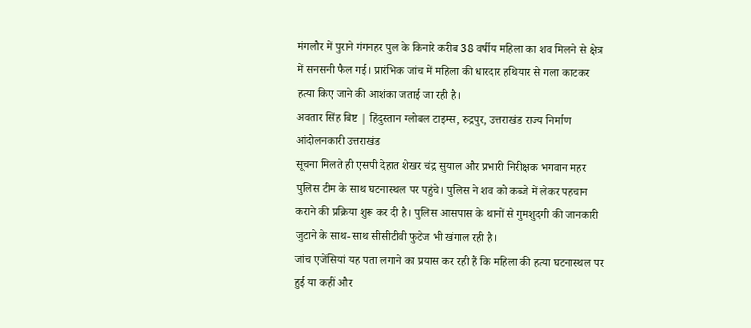मंगलौर में पुराने गंगनहर पुल के किनारे करीब 38 वर्षीय महिला का शव मिलने से क्षेत्र में सनसनी फैल गई। प्रारंभिक जांच में महिला की धारदार हथियार से गला काटकर हत्या किए जाने की आशंका जताई जा रही है।
अवतार सिंह बिष्ट | हिंदुस्तान ग्लोबल टाइम्स, रुद्रपुर, उत्तराखंड राज्य निर्माण आंदोलनकारी उत्तराखंड
सूचना मिलते ही एसपी देहात शेखर चंद्र सुयाल और प्रभारी निरीक्षक भगवान महर पुलिस टीम के साथ घटनास्थल पर पहुंचे। पुलिस ने शव को कब्जे में लेकर पहचान कराने की प्रक्रिया शुरू कर दी है। पुलिस आसपास के थानों से गुमशुदगी की जानकारी जुटाने के साथ-साथ सीसीटीवी फुटेज भी खंगाल रही है।
जांच एजेंसियां यह पता लगाने का प्रयास कर रही हैं कि महिला की हत्या घटनास्थल पर हुई या कहीं और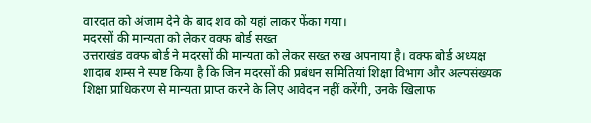वारदात को अंजाम देने के बाद शव को यहां लाकर फेंका गया।
मदरसों की मान्यता को लेकर वक्फ बोर्ड सख्त
उत्तराखंड वक्फ बोर्ड ने मदरसों की मान्यता को लेकर सख्त रुख अपनाया है। वक्फ बोर्ड अध्यक्ष शादाब शम्स ने स्पष्ट किया है कि जिन मदरसों की प्रबंधन समितियां शिक्षा विभाग और अल्पसंख्यक शिक्षा प्राधिकरण से मान्यता प्राप्त करने के लिए आवेदन नहीं करेंगी, उनके खिलाफ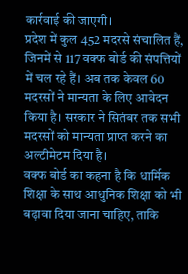कार्रवाई की जाएगी।
प्रदेश में कुल 452 मदरसे संचालित हैं, जिनमें से 117 वक्फ बोर्ड की संपत्तियों में चल रहे हैं। अब तक केवल 60 मदरसों ने मान्यता के लिए आवेदन किया है। सरकार ने सितंबर तक सभी मदरसों को मान्यता प्राप्त करने का अल्टीमेटम दिया है।
वक्फ बोर्ड का कहना है कि धार्मिक शिक्षा के साथ आधुनिक शिक्षा को भी बढ़ावा दिया जाना चाहिए, ताकि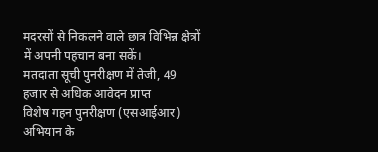मदरसों से निकलने वाले छात्र विभिन्न क्षेत्रों में अपनी पहचान बना सकें।
मतदाता सूची पुनरीक्षण में तेजी, 49 हजार से अधिक आवेदन प्राप्त
विशेष गहन पुनरीक्षण (एसआईआर) अभियान के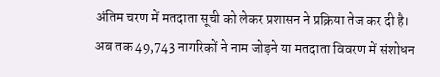अंतिम चरण में मतदाता सूची को लेकर प्रशासन ने प्रक्रिया तेज कर दी है। अब तक 49,743 नागरिकों ने नाम जोड़ने या मतदाता विवरण में संशोधन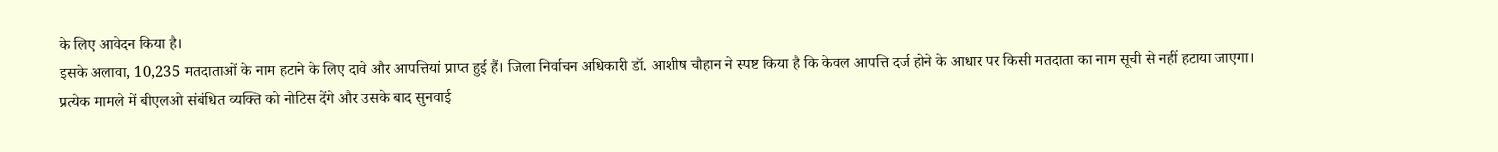के लिए आवेदन किया है।
इसके अलावा, 10,235 मतदाताओं के नाम हटाने के लिए दावे और आपत्तियां प्राप्त हुई हैं। जिला निर्वाचन अधिकारी डॉ. आशीष चौहान ने स्पष्ट किया है कि केवल आपत्ति दर्ज होने के आधार पर किसी मतदाता का नाम सूची से नहीं हटाया जाएगा।
प्रत्येक मामले में बीएलओ संबंधित व्यक्ति को नोटिस देंगे और उसके बाद सुनवाई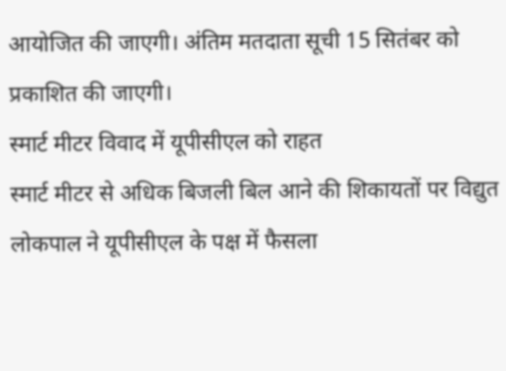आयोजित की जाएगी। अंतिम मतदाता सूची 15 सितंबर को प्रकाशित की जाएगी।
स्मार्ट मीटर विवाद में यूपीसीएल को राहत
स्मार्ट मीटर से अधिक बिजली बिल आने की शिकायतों पर विद्युत लोकपाल ने यूपीसीएल के पक्ष में फैसला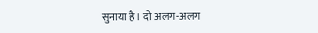सुनाया है। दो अलग-अलग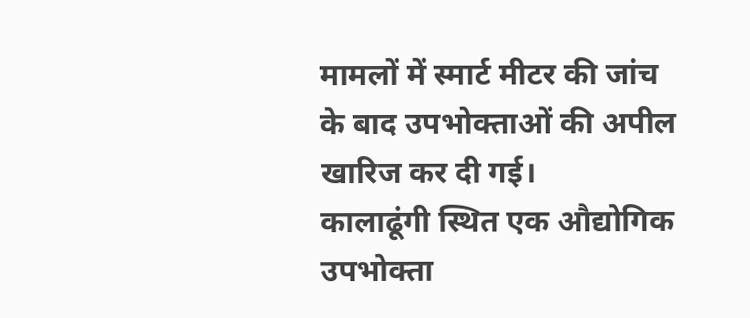मामलों में स्मार्ट मीटर की जांच के बाद उपभोक्ताओं की अपील खारिज कर दी गई।
कालाढूंगी स्थित एक औद्योगिक उपभोक्ता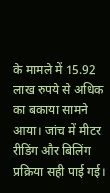के मामले में 15.92 लाख रुपये से अधिक का बकाया सामने आया। जांच में मीटर रीडिंग और बिलिंग प्रक्रिया सही पाई गई।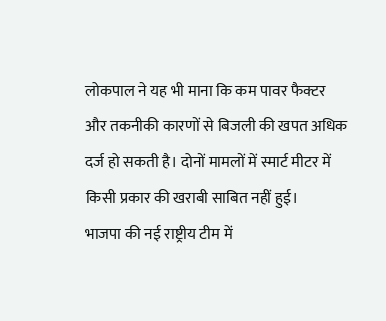लोकपाल ने यह भी माना कि कम पावर फैक्टर और तकनीकी कारणों से बिजली की खपत अधिक दर्ज हो सकती है। दोनों मामलों में स्मार्ट मीटर में किसी प्रकार की खराबी साबित नहीं हुई।
भाजपा की नई राष्ट्रीय टीम में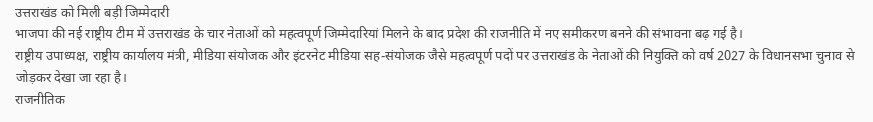उत्तराखंड को मिली बड़ी जिम्मेदारी
भाजपा की नई राष्ट्रीय टीम में उत्तराखंड के चार नेताओं को महत्वपूर्ण जिम्मेदारियां मिलने के बाद प्रदेश की राजनीति में नए समीकरण बनने की संभावना बढ़ गई है।
राष्ट्रीय उपाध्यक्ष, राष्ट्रीय कार्यालय मंत्री, मीडिया संयोजक और इंटरनेट मीडिया सह-संयोजक जैसे महत्वपूर्ण पदों पर उत्तराखंड के नेताओं की नियुक्ति को वर्ष 2027 के विधानसभा चुनाव से जोड़कर देखा जा रहा है।
राजनीतिक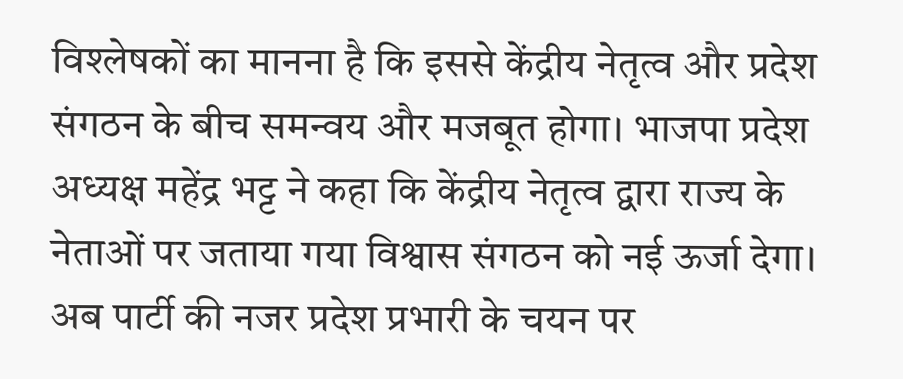विश्लेषकों का मानना है कि इससे केंद्रीय नेतृत्व और प्रदेश संगठन के बीच समन्वय और मजबूत होगा। भाजपा प्रदेश अध्यक्ष महेंद्र भट्ट ने कहा कि केंद्रीय नेतृत्व द्वारा राज्य के नेताओं पर जताया गया विश्वास संगठन को नई ऊर्जा देगा।
अब पार्टी की नजर प्रदेश प्रभारी के चयन पर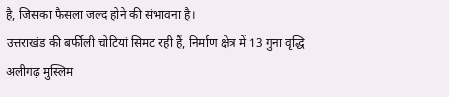है, जिसका फैसला जल्द होने की संभावना है।
उत्तराखंड की बर्फीली चोटियां सिमट रही हैं, निर्माण क्षेत्र में 13 गुना वृद्धि
अलीगढ़ मुस्लिम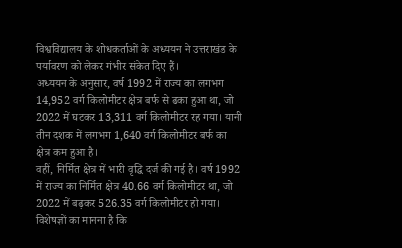विश्वविद्यालय के शोधकर्ताओं के अध्ययन ने उत्तराखंड के पर्यावरण को लेकर गंभीर संकेत दिए हैं।
अध्ययन के अनुसार, वर्ष 1992 में राज्य का लगभग 14,952 वर्ग किलोमीटर क्षेत्र बर्फ से ढका हुआ था, जो 2022 में घटकर 13,311 वर्ग किलोमीटर रह गया। यानी तीन दशक में लगभग 1,640 वर्ग किलोमीटर बर्फ का क्षेत्र कम हुआ है।
वहीं, निर्मित क्षेत्र में भारी वृद्धि दर्ज की गई है। वर्ष 1992 में राज्य का निर्मित क्षेत्र 40.66 वर्ग किलोमीटर था, जो 2022 में बढ़कर 526.35 वर्ग किलोमीटर हो गया।
विशेषज्ञों का मानना है कि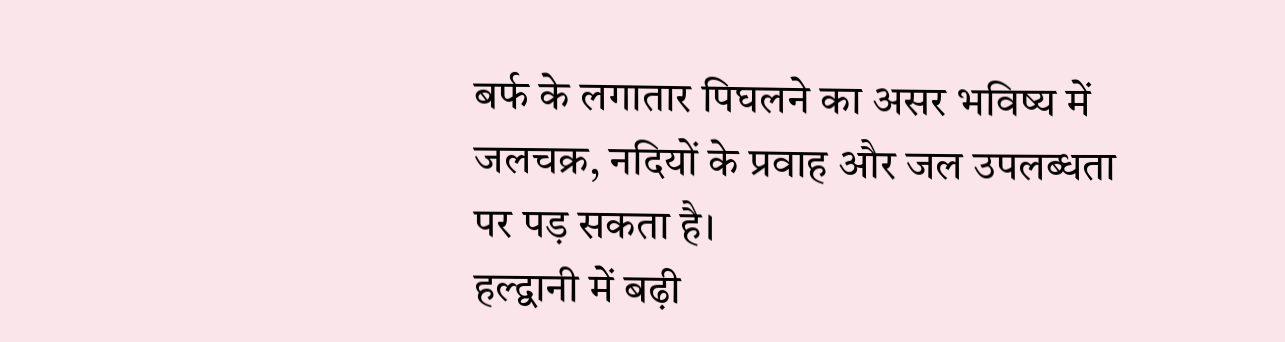बर्फ के लगातार पिघलने का असर भविष्य में जलचक्र, नदियों के प्रवाह और जल उपलब्धता पर पड़ सकता है।
हल्द्वानी में बढ़ी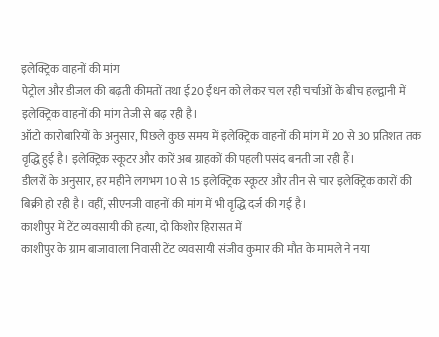इलेक्ट्रिक वाहनों की मांग
पेट्रोल और डीजल की बढ़ती कीमतों तथा ई20 ईंधन को लेकर चल रही चर्चाओं के बीच हल्द्वानी में इलेक्ट्रिक वाहनों की मांग तेजी से बढ़ रही है।
ऑटो कारोबारियों के अनुसार, पिछले कुछ समय में इलेक्ट्रिक वाहनों की मांग में 20 से 30 प्रतिशत तक वृद्धि हुई है। इलेक्ट्रिक स्कूटर और कारें अब ग्राहकों की पहली पसंद बनती जा रही हैं।
डीलरों के अनुसार, हर महीने लगभग 10 से 15 इलेक्ट्रिक स्कूटर और तीन से चार इलेक्ट्रिक कारों की बिक्री हो रही है। वहीं, सीएनजी वाहनों की मांग में भी वृद्धि दर्ज की गई है।
काशीपुर में टेंट व्यवसायी की हत्या, दो किशोर हिरासत में
काशीपुर के ग्राम बाजावाला निवासी टेंट व्यवसायी संजीव कुमार की मौत के मामले ने नया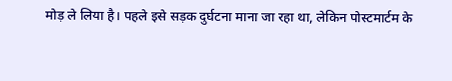मोड़ ले लिया है। पहले इसे सड़क दुर्घटना माना जा रहा था, लेकिन पोस्टमार्टम के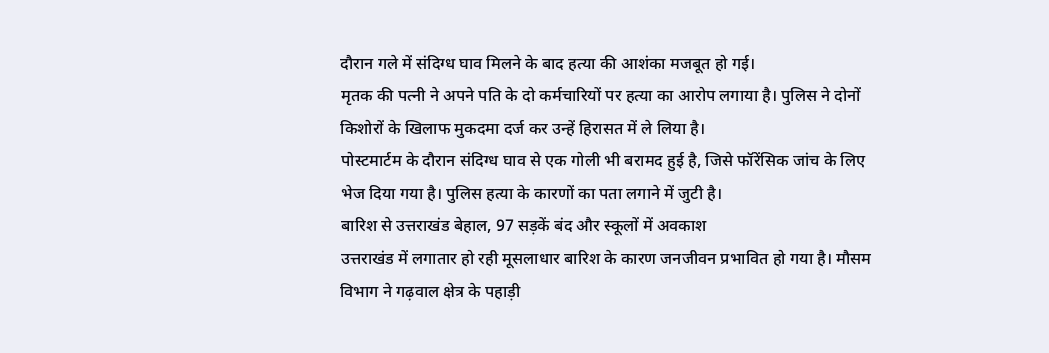दौरान गले में संदिग्ध घाव मिलने के बाद हत्या की आशंका मजबूत हो गई।
मृतक की पत्नी ने अपने पति के दो कर्मचारियों पर हत्या का आरोप लगाया है। पुलिस ने दोनों किशोरों के खिलाफ मुकदमा दर्ज कर उन्हें हिरासत में ले लिया है।
पोस्टमार्टम के दौरान संदिग्ध घाव से एक गोली भी बरामद हुई है, जिसे फॉरेंसिक जांच के लिए भेज दिया गया है। पुलिस हत्या के कारणों का पता लगाने में जुटी है।
बारिश से उत्तराखंड बेहाल, 97 सड़कें बंद और स्कूलों में अवकाश
उत्तराखंड में लगातार हो रही मूसलाधार बारिश के कारण जनजीवन प्रभावित हो गया है। मौसम विभाग ने गढ़वाल क्षेत्र के पहाड़ी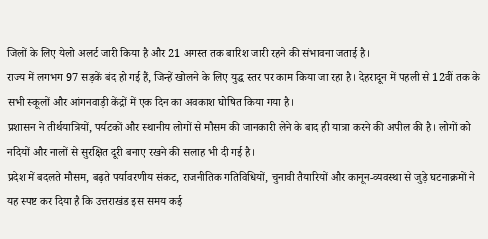जिलों के लिए येलो अलर्ट जारी किया है और 21 अगस्त तक बारिश जारी रहने की संभावना जताई है।
राज्य में लगभग 97 सड़कें बंद हो गई हैं, जिन्हें खोलने के लिए युद्ध स्तर पर काम किया जा रहा है। देहरादून में पहली से 12वीं तक के सभी स्कूलों और आंगनवाड़ी केंद्रों में एक दिन का अवकाश घोषित किया गया है।
प्रशासन ने तीर्थयात्रियों, पर्यटकों और स्थानीय लोगों से मौसम की जानकारी लेने के बाद ही यात्रा करने की अपील की है। लोगों को नदियों और नालों से सुरक्षित दूरी बनाए रखने की सलाह भी दी गई है।
प्रदेश में बदलते मौसम, बढ़ते पर्यावरणीय संकट, राजनीतिक गतिविधियों, चुनावी तैयारियों और कानून-व्यवस्था से जुड़े घटनाक्रमों ने यह स्पष्ट कर दिया है कि उत्तराखंड इस समय कई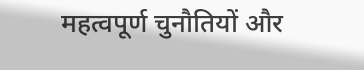महत्वपूर्ण चुनौतियों और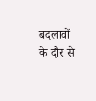बदलावों के दौर से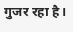गुजर रहा है।